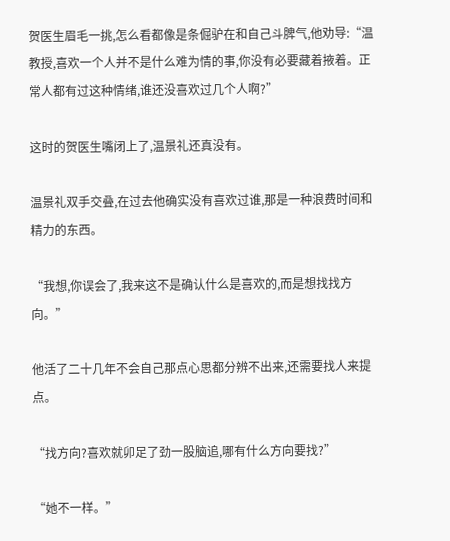贺医生眉毛一挑,怎么看都像是条倔驴在和自己斗脾气,他劝导:“温教授,喜欢一个人并不是什么难为情的事,你没有必要藏着掖着。正常人都有过这种情绪,谁还没喜欢过几个人啊?”

这时的贺医生嘴闭上了,温景礼还真没有。

温景礼双手交叠,在过去他确实没有喜欢过谁,那是一种浪费时间和精力的东西。

“我想,你误会了,我来这不是确认什么是喜欢的,而是想找找方向。”

他活了二十几年不会自己那点心思都分辨不出来,还需要找人来提点。

“找方向?喜欢就卯足了劲一股脑追,哪有什么方向要找?”

“她不一样。”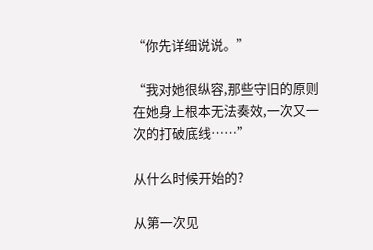“你先详细说说。”

“我对她很纵容,那些守旧的原则在她身上根本无法奏效,一次又一次的打破底线……”

从什么时候开始的?

从第一次见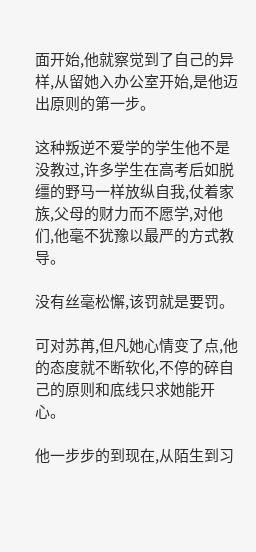面开始,他就察觉到了自己的异样,从留她入办公室开始,是他迈出原则的第一步。

这种叛逆不爱学的学生他不是没教过,许多学生在高考后如脱缰的野马一样放纵自我,仗着家族,父母的财力而不愿学,对他们,他毫不犹豫以最严的方式教导。

没有丝毫松懈,该罚就是要罚。

可对苏苒,但凡她心情变了点,他的态度就不断软化,不停的碎自己的原则和底线只求她能开心。

他一步步的到现在,从陌生到习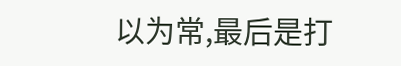以为常,最后是打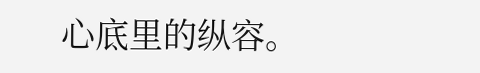心底里的纵容。